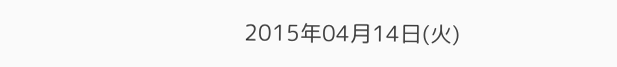2015年04月14日(火)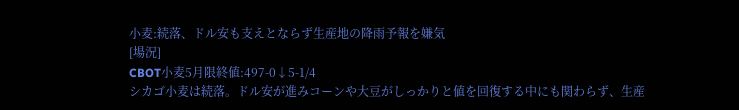小麦:続落、ドル安も支えとならず生産地の降雨予報を嫌気
[場況]
CBOT小麦5月限終値:497-0↓5-1/4
シカゴ小麦は続落。ドル安が進みコーンや大豆がしっかりと値を回復する中にも関わらず、生産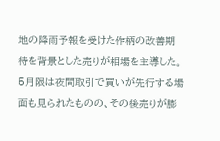地の降雨予報を受けた作柄の改善期待を背景とした売りが相場を主導した。5月限は夜間取引で買いが先行する場面も見られたものの、その後売りが膨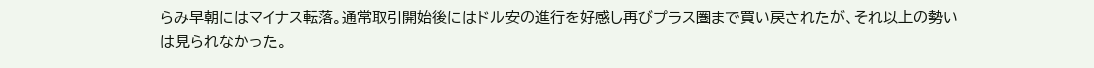らみ早朝にはマイナス転落。通常取引開始後にはドル安の進行を好感し再びプラス圏まで買い戻されたが、それ以上の勢いは見られなかった。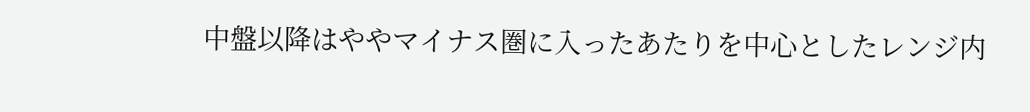中盤以降はややマイナス圏に入ったあたりを中心としたレンジ内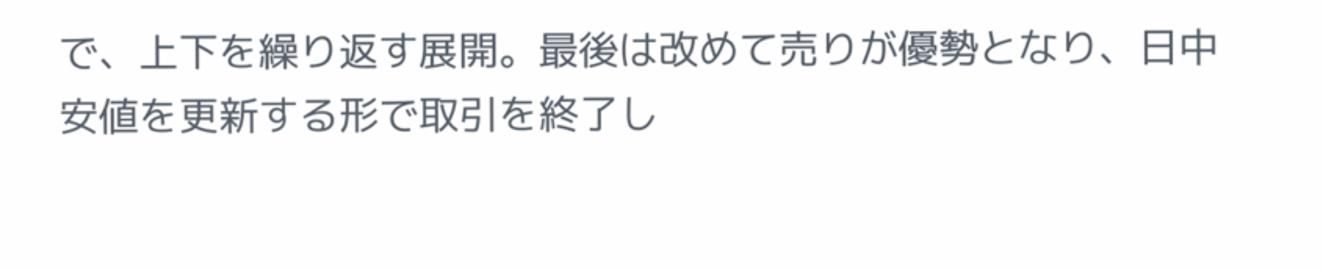で、上下を繰り返す展開。最後は改めて売りが優勢となり、日中安値を更新する形で取引を終了し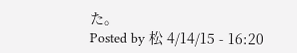た。
Posted by 松 4/14/15 - 16:20